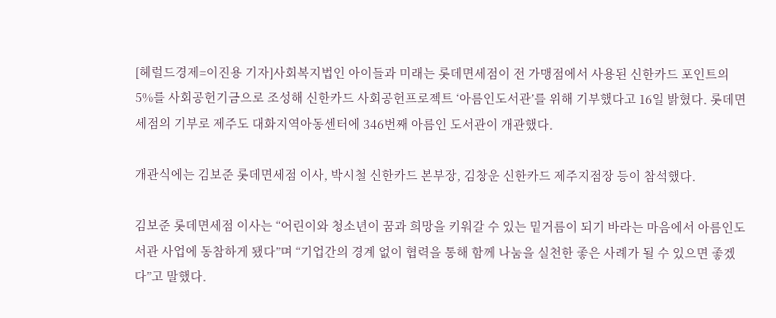[헤럴드경제=이진용 기자]사회복지법인 아이들과 미래는 롯데면세점이 전 가맹점에서 사용된 신한카드 포인트의 5%를 사회공헌기금으로 조성해 신한카드 사회공헌프로젝트 ‘아름인도서관’를 위해 기부했다고 16일 밝혔다. 롯데면세점의 기부로 제주도 대화지역아동센터에 346번째 아름인 도서관이 개관했다.

개관식에는 김보준 롯데면세점 이사, 박시철 신한카드 본부장, 김창운 신한카드 제주지점장 등이 참석했다.

김보준 롯데면세점 이사는 “어린이와 청소년이 꿈과 희망을 키워갈 수 있는 밑거름이 되기 바라는 마음에서 아름인도서관 사업에 동참하게 됐다”며 “기업간의 경계 없이 협력을 통해 함께 나눔을 실천한 좋은 사례가 될 수 있으면 좋겠다”고 말했다.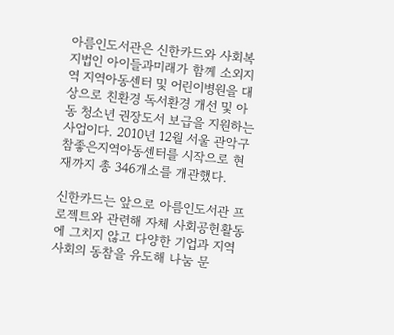아름인도서관은 신한카드와 사회복지법인 아이들과미래가 함께 소외지역 지역아동센터 및 어린이병원을 대상으로 친환경 독서환경 개선 및 아동 청소년 권장도서 보급을 지원하는 사업이다. 2010년 12월 서울 관악구 참좋은지역아동센터를 시작으로 현재까지 총 346개소를 개관했다.

신한카드는 앞으로 아름인도서관 프로젝트와 관련해 자체 사회공헌활동에 그치지 않고 다양한 기업과 지역사회의 동참을 유도해 나눔 문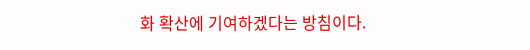화 확산에 기여하겠다는 방침이다.